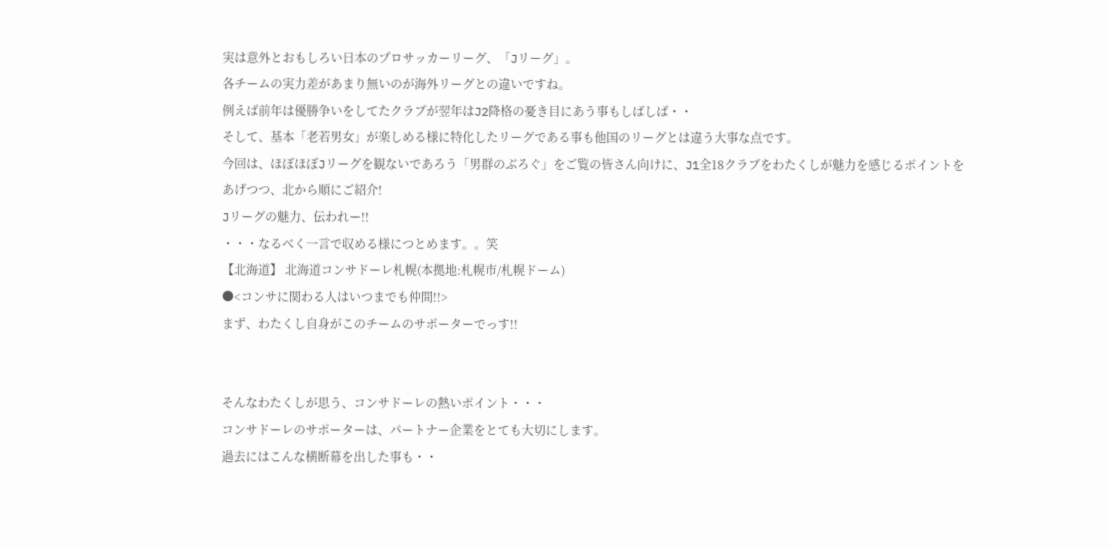実は意外とおもしろい日本のプロサッカーリーグ、「Jリーグ」。
各チームの実力差があまり無いのが海外リーグとの違いですね。
例えば前年は優勝争いをしてたクラブが翌年はJ2降格の憂き目にあう事もしばしば・・
そして、基本「老若男女」が楽しめる様に特化したリーグである事も他国のリーグとは違う大事な点です。
今回は、ほぼほぼJリーグを観ないであろう「男群のぶろぐ」をご覧の皆さん向けに、J1全18クラブをわたくしが魅力を感じるポイントをあげつつ、北から順にご紹介!
Jリーグの魅力、伝われー!!
・・・なるべく一言で収める様につとめます。。笑
【北海道】 北海道コンサドーレ札幌(本拠地:札幌市/札幌ドーム)
●<コンサに関わる人はいつまでも仲間!!>
まず、わたくし自身がこのチームのサポーターでっす!!


そんなわたくしが思う、コンサドーレの熱いポイント・・・
コンサドーレのサポーターは、パートナー企業をとても大切にします。
過去にはこんな横断幕を出した事も・・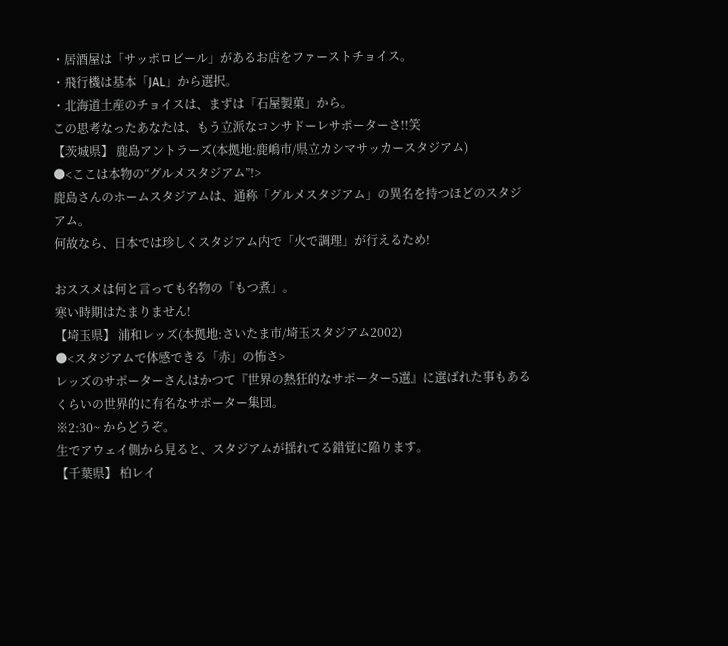・居酒屋は「サッポロビール」があるお店をファーストチョイス。
・飛行機は基本「JAL」から選択。
・北海道土産のチョイスは、まずは「石屋製菓」から。
この思考なったあなたは、もう立派なコンサドーレサポーターさ!!笑
【茨城県】 鹿島アントラーズ(本拠地:鹿嶋市/県立カシマサッカースタジアム)
●<ここは本物の“グルメスタジアム”!>
鹿島さんのホームスタジアムは、通称「グルメスタジアム」の異名を持つほどのスタジアム。
何故なら、日本では珍しくスタジアム内で「火で調理」が行えるため!

おススメは何と言っても名物の「もつ煮」。
寒い時期はたまりません!
【埼玉県】 浦和レッズ(本拠地:さいたま市/埼玉スタジアム2002)
●<スタジアムで体感できる「赤」の怖さ>
レッズのサポーターさんはかつて『世界の熱狂的なサポーター5選』に選ばれた事もあるくらいの世界的に有名なサポーター集団。
※2:30~ からどうぞ。
生でアウェイ側から見ると、スタジアムが揺れてる錯覚に陥ります。
【千葉県】 柏レイ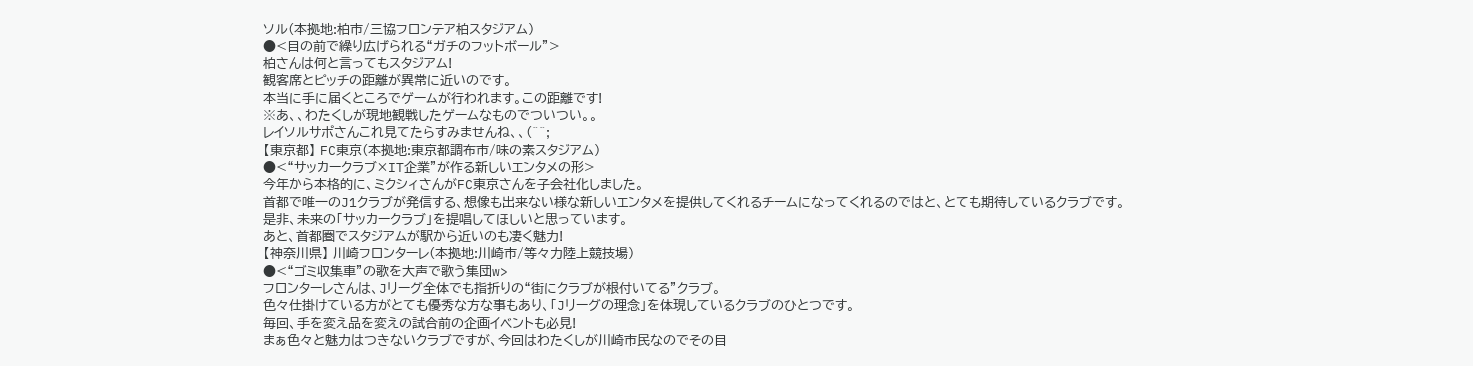ソル(本拠地:柏市/三協フロンテア柏スタジアム)
●<目の前で繰り広げられる“ガチのフットボール”>
柏さんは何と言ってもスタジアム!
観客席とピッチの距離が異常に近いのです。
本当に手に届くところでゲームが行われます。この距離です!
※あ、、わたくしが現地観戦したゲームなものでついつい。。
レイソルサポさんこれ見てたらすみませんね、、(^^;
【東京都】 FC東京(本拠地:東京都調布市/味の素スタジアム)
●<“サッカークラブ×IT企業”が作る新しいエンタメの形>
今年から本格的に、ミクシィさんがFC東京さんを子会社化しました。
首都で唯一のJ1クラブが発信する、想像も出来ない様な新しいエンタメを提供してくれるチームになってくれるのではと、とても期待しているクラブです。
是非、未来の「サッカークラブ」を提唱してほしいと思っています。
あと、首都圏でスタジアムが駅から近いのも凄く魅力!
【神奈川県】 川崎フロンターレ(本拠地:川崎市/等々力陸上競技場)
●<“ゴミ収集車”の歌を大声で歌う集団w>
フロンターレさんは、Jリーグ全体でも指折りの“街にクラブが根付いてる”クラブ。
色々仕掛けている方がとても優秀な方な事もあり、「Jリーグの理念」を体現しているクラブのひとつです。
毎回、手を変え品を変えの試合前の企画イベントも必見!
まぁ色々と魅力はつきないクラブですが、今回はわたくしが川崎市民なのでその目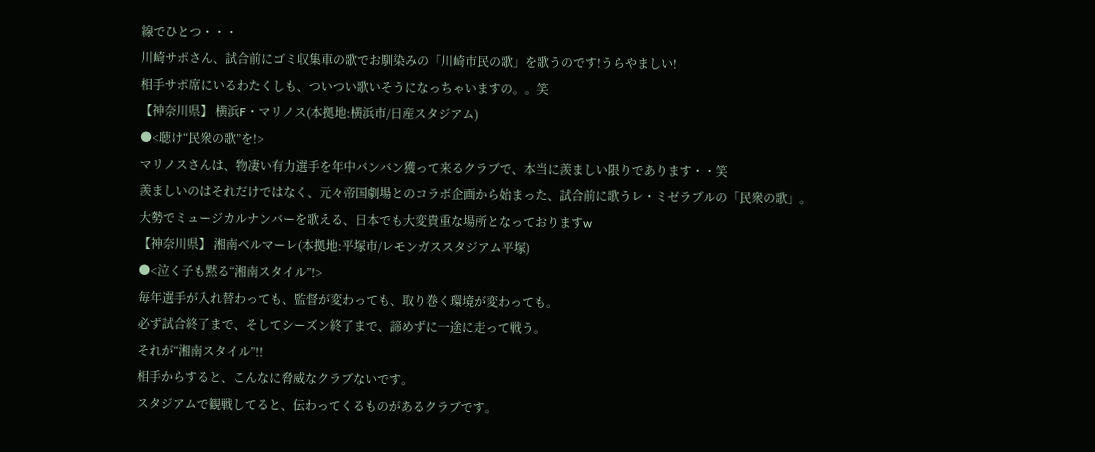線でひとつ・・・
川崎サポさん、試合前にゴミ収集車の歌でお馴染みの「川崎市民の歌」を歌うのです!うらやましい!
相手サポ席にいるわたくしも、ついつい歌いそうになっちゃいますの。。笑
【神奈川県】 横浜F・マリノス(本拠地:横浜市/日産スタジアム)
●<聴け“民衆の歌”を!>
マリノスさんは、物凄い有力選手を年中バンバン獲って来るクラブで、本当に羨ましい限りであります・・笑
羨ましいのはそれだけではなく、元々帝国劇場とのコラボ企画から始まった、試合前に歌うレ・ミゼラブルの「民衆の歌」。
大勢でミュージカルナンバーを歌える、日本でも大変貴重な場所となっておりますw
【神奈川県】 湘南ベルマーレ(本拠地:平塚市/レモンガススタジアム平塚)
●<泣く子も黙る“湘南スタイル”!>
毎年選手が入れ替わっても、監督が変わっても、取り巻く環境が変わっても。
必ず試合終了まで、そしてシーズン終了まで、諦めずに一途に走って戦う。
それが“湘南スタイル”!!
相手からすると、こんなに脅威なクラブないです。
スタジアムで観戦してると、伝わってくるものがあるクラブです。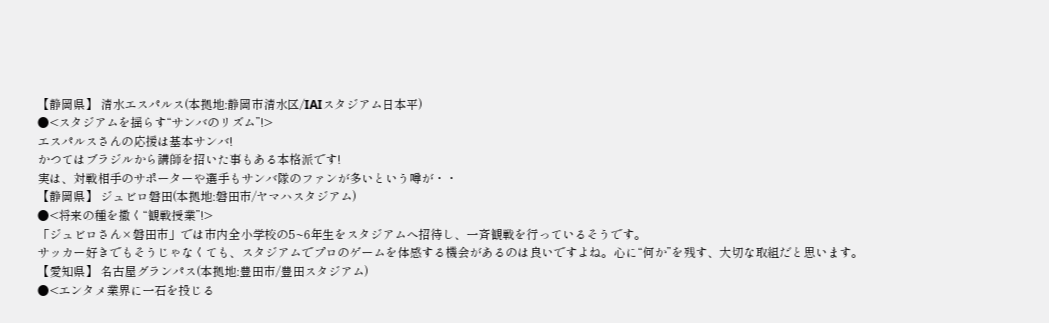【静岡県】 清水エスパルス(本拠地:静岡市清水区/IAIスタジアム日本平)
●<スタジアムを揺らす“サンバのリズム”!>
エスパルスさんの応援は基本サンバ!
かつてはブラジルから講師を招いた事もある本格派です!
実は、対戦相手のサポーターや選手もサンバ隊のファンが多いという噂が・・
【静岡県】 ジュビロ磐田(本拠地:磐田市/ヤマハスタジアム)
●<将来の種を撒く“観戦授業”!>
「ジュビロさん×磐田市」では市内全小学校の5~6年生をスタジアムへ招待し、一斉観戦を行っているそうです。
サッカー好きでもそうじゃなくても、スタジアムでプロのゲームを体感する機会があるのは良いですよね。心に“何か”を残す、大切な取組だと思います。
【愛知県】 名古屋グランパス(本拠地:豊田市/豊田スタジアム)
●<エンタメ業界に一石を投じる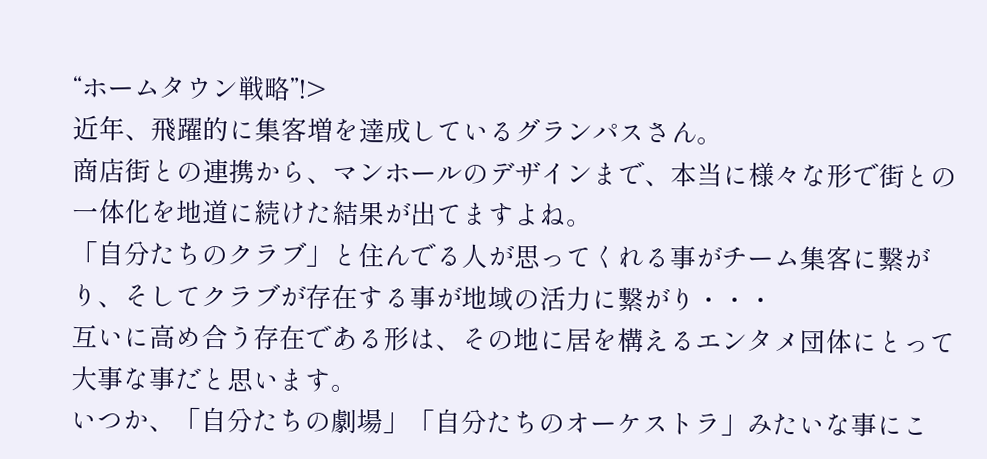“ホームタウン戦略”!>
近年、飛躍的に集客増を達成しているグランパスさん。
商店街との連携から、マンホールのデザインまで、本当に様々な形で街との一体化を地道に続けた結果が出てますよね。
「自分たちのクラブ」と住んでる人が思ってくれる事がチーム集客に繋がり、そしてクラブが存在する事が地域の活力に繋がり・・・
互いに高め合う存在である形は、その地に居を構えるエンタメ団体にとって大事な事だと思います。
いつか、「自分たちの劇場」「自分たちのオーケストラ」みたいな事にこ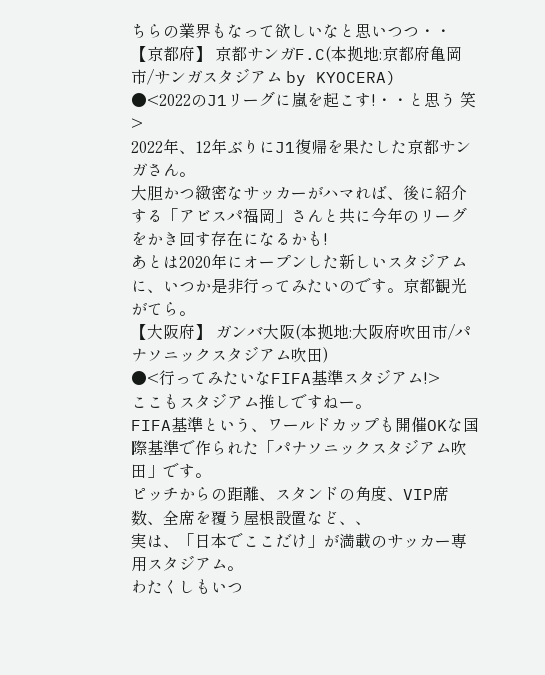ちらの業界もなって欲しいなと思いつつ・・
【京都府】 京都サンガF.C(本拠地:京都府亀岡市/サンガスタジアム by KYOCERA)
●<2022のJ1リーグに嵐を起こす!・・と思う 笑>
2022年、12年ぶりにJ1復帰を果たした京都サンガさん。
大胆かつ緻密なサッカーがハマれば、後に紹介する「アビスパ福岡」さんと共に今年のリーグをかき回す存在になるかも!
あとは2020年にオープンした新しいスタジアムに、いつか是非行ってみたいのです。京都観光がてら。
【大阪府】 ガンバ大阪(本拠地:大阪府吹田市/パナソニックスタジアム吹田)
●<行ってみたいなFIFA基準スタジアム!>
ここもスタジアム推しですねー。
FIFA基準という、ワールドカップも開催OKな国際基準で作られた「パナソニックスタジアム吹田」です。
ピッチからの距離、スタンドの角度、VIP席数、全席を覆う屋根設置など、、
実は、「日本でここだけ」が満載のサッカー専用スタジアム。
わたくしもいつ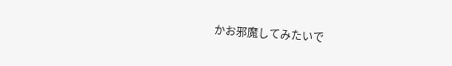かお邪魔してみたいで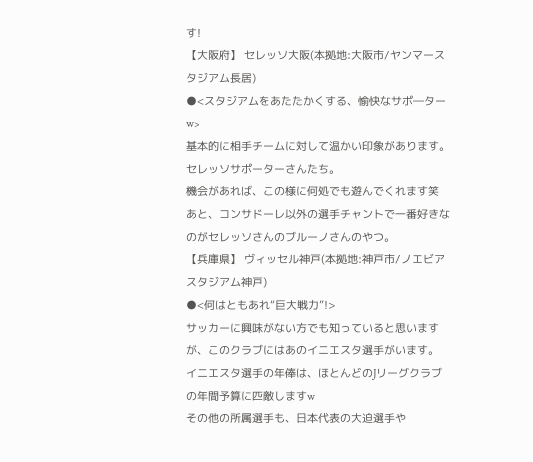す!
【大阪府】 セレッソ大阪(本拠地:大阪市/ヤンマースタジアム長居)
●<スタジアムをあたたかくする、愉快なサポ―ターw>
基本的に相手チームに対して温かい印象があります。セレッソサポーターさんたち。
機会があれば、この様に何処でも遊んでくれます笑
あと、コンサドーレ以外の選手チャントで一番好きなのがセレッソさんのブルーノさんのやつ。
【兵庫県】 ヴィッセル神戸(本拠地:神戸市/ノエビアスタジアム神戸)
●<何はともあれ“巨大戦力”!>
サッカーに興味がない方でも知っていると思いますが、このクラブにはあのイニエスタ選手がいます。
イニエスタ選手の年俸は、ほとんどのJリーグクラブの年間予算に匹敵しますw
その他の所属選手も、日本代表の大迫選手や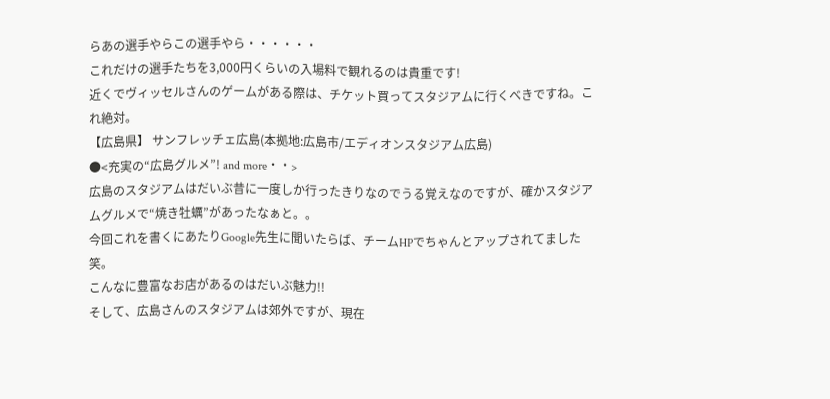らあの選手やらこの選手やら・・・・・・
これだけの選手たちを3,000円くらいの入場料で観れるのは貴重です!
近くでヴィッセルさんのゲームがある際は、チケット買ってスタジアムに行くべきですね。これ絶対。
【広島県】 サンフレッチェ広島(本拠地:広島市/エディオンスタジアム広島)
●<充実の“広島グルメ”! and more・・>
広島のスタジアムはだいぶ昔に一度しか行ったきりなのでうる覚えなのですが、確かスタジアムグルメで“焼き牡蠣”があったなぁと。。
今回これを書くにあたりGoogle先生に聞いたらば、チームHPでちゃんとアップされてました笑。
こんなに豊富なお店があるのはだいぶ魅力!!
そして、広島さんのスタジアムは郊外ですが、現在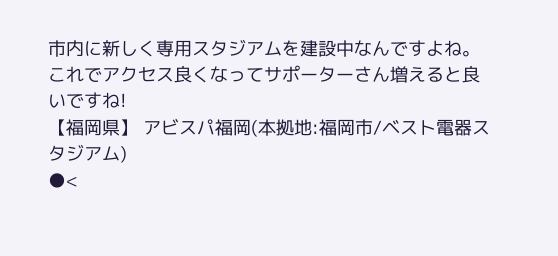市内に新しく専用スタジアムを建設中なんですよね。
これでアクセス良くなってサポーターさん増えると良いですね!
【福岡県】 アビスパ福岡(本拠地:福岡市/ベスト電器スタジアム)
●<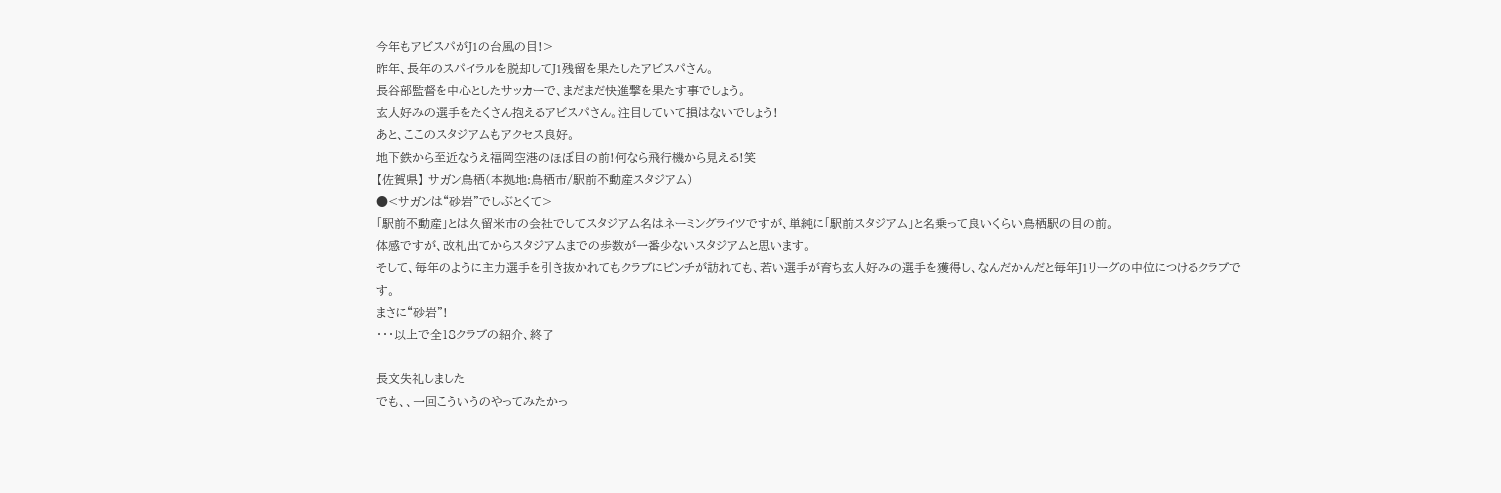今年もアビスパがJ1の台風の目!>
昨年、長年のスパイラルを脱却してJ1残留を果たしたアビスパさん。
長谷部監督を中心としたサッカーで、まだまだ快進撃を果たす事でしょう。
玄人好みの選手をたくさん抱えるアビスパさん。注目していて損はないでしょう!
あと、ここのスタジアムもアクセス良好。
地下鉄から至近なうえ福岡空港のほぼ目の前!何なら飛行機から見える!笑
【佐賀県】 サガン鳥栖(本拠地:鳥栖市/駅前不動産スタジアム)
●<サガンは“砂岩”でしぶとくて>
「駅前不動産」とは久留米市の会社でしてスタジアム名はネーミングライツですが、単純に「駅前スタジアム」と名乗って良いくらい鳥栖駅の目の前。
体感ですが、改札出てからスタジアムまでの歩数が一番少ないスタジアムと思います。
そして、毎年のように主力選手を引き抜かれてもクラブにピンチが訪れても、若い選手が育ち玄人好みの選手を獲得し、なんだかんだと毎年J1リーグの中位につけるクラブです。
まさに“砂岩”!
・・・以上で全18クラブの紹介、終了

長文失礼しました
でも、、一回こういうのやってみたかっ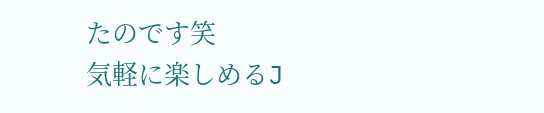たのです笑
気軽に楽しめるJ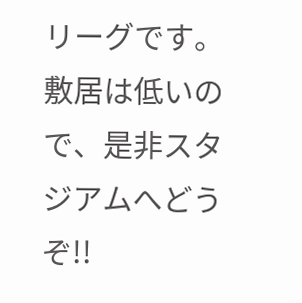リーグです。
敷居は低いので、是非スタジアムへどうぞ!!